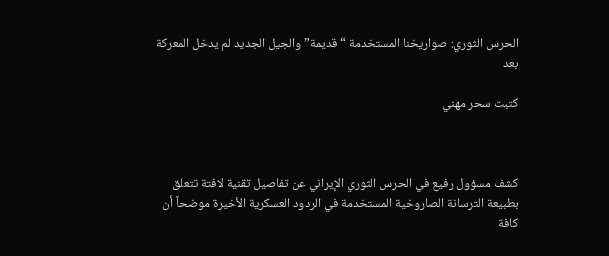الحرس الثوري: صواريخنا المستخدمة “قديمة” والجيل الجديد لم يدخل المعركة بعد

كتبت سحر مهني



كشف مسؤول رفيع في الحرس الثوري الإيراني عن تفاصيل تقنية لافتة تتعلق بطبيعة الترسانة الصاروخية المستخدمة في الردود العسكرية الأخيرة موضحاً أن كافة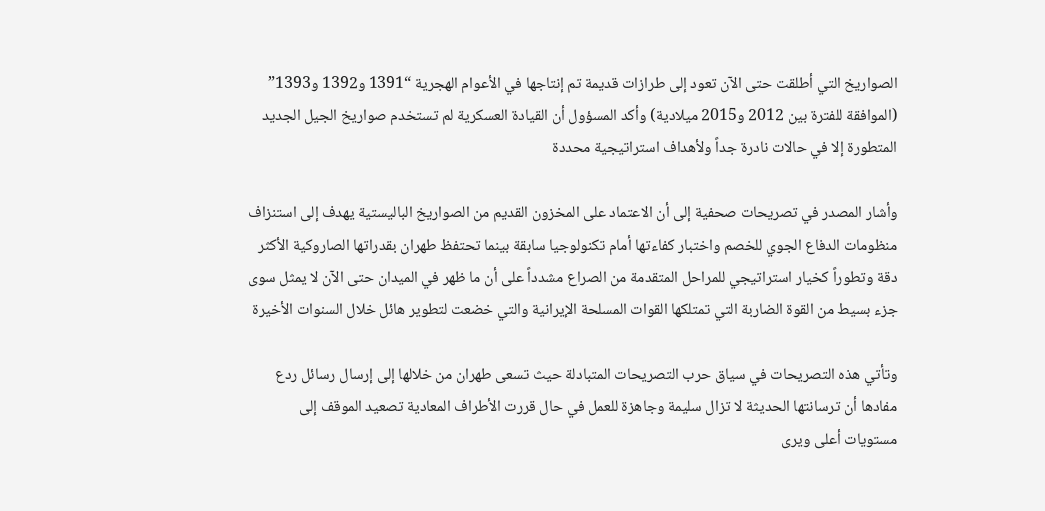الصواريخ التي أطلقت حتى الآن تعود إلى طرازات قديمة تم إنتاجها في الأعوام الهجرية “1391 و1392 و1393” (الموافقة للفترة بين 2012 و2015 ميلادية) وأكد المسؤول أن القيادة العسكرية لم تستخدم صواريخ الجيل الجديد المتطورة إلا في حالات نادرة جداً ولأهداف استراتيجية محددة

وأشار المصدر في تصريحات صحفية إلى أن الاعتماد على المخزون القديم من الصواريخ الباليستية يهدف إلى استنزاف منظومات الدفاع الجوي للخصم واختبار كفاءتها أمام تكنولوجيا سابقة بينما تحتفظ طهران بقدراتها الصاروكية الأكثر دقة وتطوراً كخيار استراتيجي للمراحل المتقدمة من الصراع مشدداً على أن ما ظهر في الميدان حتى الآن لا يمثل سوى جزء بسيط من القوة الضاربة التي تمتلكها القوات المسلحة الإيرانية والتي خضعت لتطوير هائل خلال السنوات الأخيرة

وتأتي هذه التصريحات في سياق حرب التصريحات المتبادلة حيث تسعى طهران من خلالها إلى إرسال رسائل ردع مفادها أن ترسانتها الحديثة لا تزال سليمة وجاهزة للعمل في حال قررت الأطراف المعادية تصعيد الموقف إلى مستويات أعلى ويرى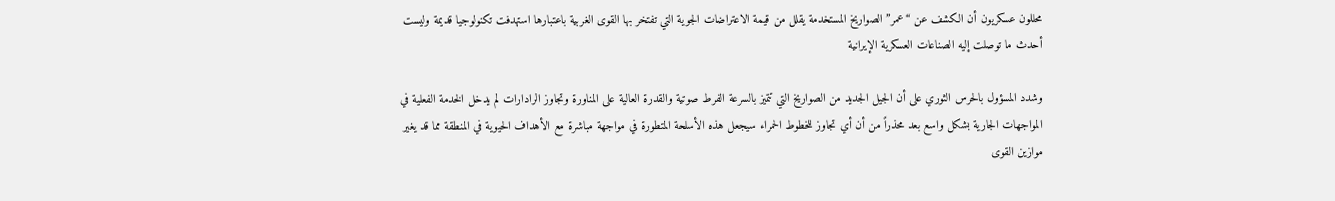محللون عسكريون أن الكشف عن “عمر” الصواريخ المستخدمة يقلل من قيمة الاعتراضات الجوية التي تفتخر بها القوى الغربية باعتبارها استهدفت تكنولوجيا قديمة وليست أحدث ما توصلت إليه الصناعات العسكرية الإيرانية

وشدد المسؤول بالحرس الثوري على أن الجيل الجديد من الصواريخ التي تتميز بالسرعة الفرط صوتية والقدرة العالية على المناورة وتجاوز الرادارات لم يدخل الخدمة الفعلية في المواجهات الجارية بشكل واسع بعد محذراً من أن أي تجاوز للخطوط الحمراء سيجعل هذه الأسلحة المتطورة في مواجهة مباشرة مع الأهداف الحيوية في المنطقة مما قد يغير موازين القوى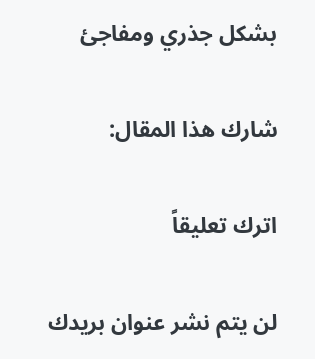بشكل جذري ومفاجئ

شارك هذا المقال:

اترك تعليقاً

لن يتم نشر عنوان بريدك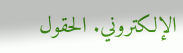الإلكتروني. الحقول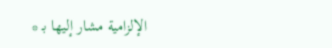الإلزامية مشار إليها بـ *